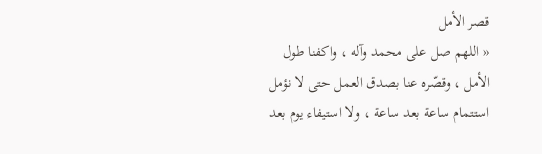قصر الأمل
« اللهم صل على محمد وآله ، واكفنا طول الأمل ، وقصّره عنا بصدق العمل حتى لا نؤمل استتمام ساعة بعد ساعة ، ولا استيفاء يوم بعد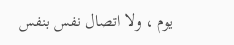يوم ، ولا اتصال نفس بنفس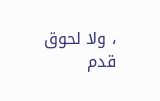، ولا لحوق قدم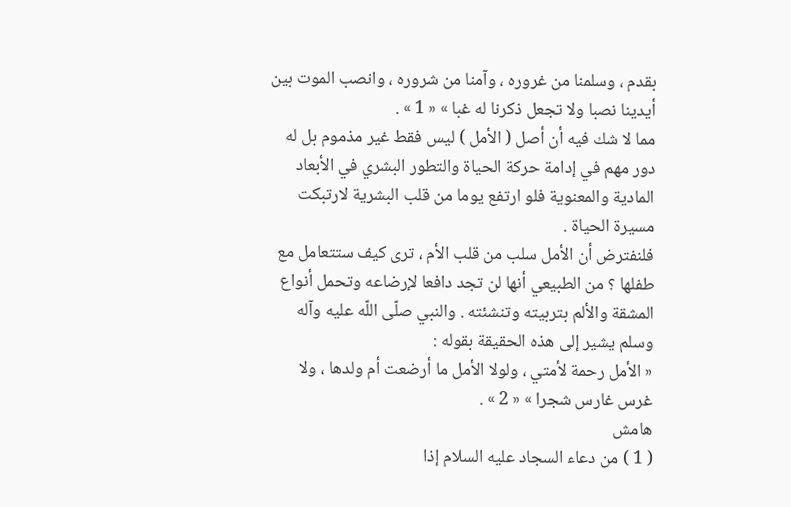بقدم ، وسلمنا من غروره ، وآمنا من شروره ، وانصب الموت بين أيدينا نصبا ولا تجعل ذكرنا له غبا » « 1 » .
مما لا شك فيه أن أصل ( الأمل ) ليس فقط غير مذموم بل له دور مهم في إدامة حركة الحياة والتطور البشري في الأبعاد المادية والمعنوية فلو ارتفع يوما من قلب البشرية لارتبكت مسيرة الحياة .
فلنفترض أن الأمل سلب من قلب الأم ، ترى كيف ستتعامل مع طفلها ؟ من الطبيعي أنها لن تجد دافعا لإرضاعه وتحمل أنواع المشقة والألم بتربيته وتنشئته . والنبي صلّى اللّه عليه وآله وسلم يشير إلى هذه الحقيقة بقوله :
« الأمل رحمة لأمتي ، ولولا الأمل ما أرضعت أم ولدها ، ولا غرس غارس شجرا » « 2 » .
هامش
( 1 ) من دعاء السجاد عليه السلام إذا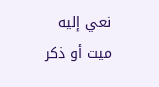نعي إليه ميت أو ذكر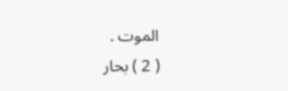الموت .
( 2 ) بحار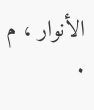الأنوار ، م .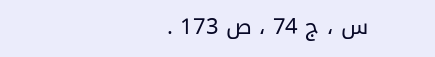س ، ج 74 ، ص 173 .